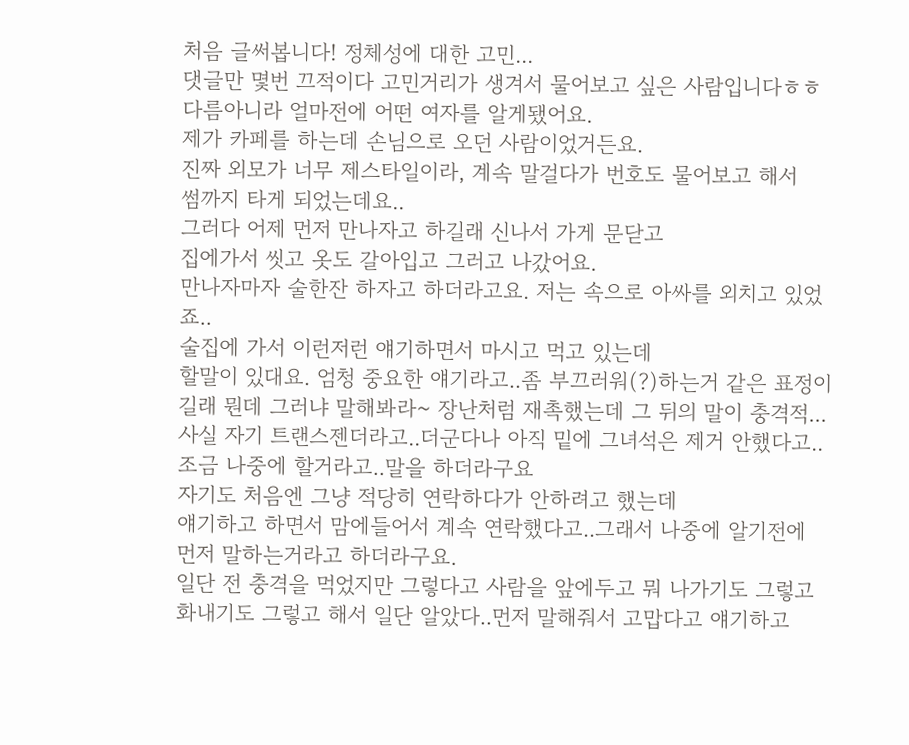처음 글써봅니다! 정체성에 대한 고민...
댓글만 몇번 끄적이다 고민거리가 생겨서 물어보고 싶은 사람입니다ㅎㅎ
다름아니라 얼마전에 어떤 여자를 알게됐어요.
제가 카페를 하는데 손님으로 오던 사람이었거든요.
진짜 외모가 너무 제스타일이라, 계속 말걸다가 번호도 물어보고 해서
썸까지 타게 되었는데요..
그러다 어제 먼저 만나자고 하길래 신나서 가게 문닫고
집에가서 씻고 옷도 갈아입고 그러고 나갔어요.
만나자마자 술한잔 하자고 하더라고요. 저는 속으로 아싸를 외치고 있었죠..
술집에 가서 이런저런 얘기하면서 마시고 먹고 있는데
할말이 있대요. 엄청 중요한 얘기라고..좀 부끄러워(?)하는거 같은 표정이길래 뭔데 그러냐 말해봐라~ 장난처럼 재촉했는데 그 뒤의 말이 충격적...
사실 자기 트랜스젠더라고..더군다나 아직 밑에 그녀석은 제거 안했다고..
조금 나중에 할거라고..말을 하더라구요
자기도 처음엔 그냥 적당히 연락하다가 안하려고 했는데
얘기하고 하면서 맘에들어서 계속 연락했다고..그래서 나중에 알기전에
먼저 말하는거라고 하더라구요.
일단 전 충격을 먹었지만 그렇다고 사람을 앞에두고 뭐 나가기도 그렇고
화내기도 그렇고 해서 일단 알았다..먼저 말해줘서 고맙다고 얘기하고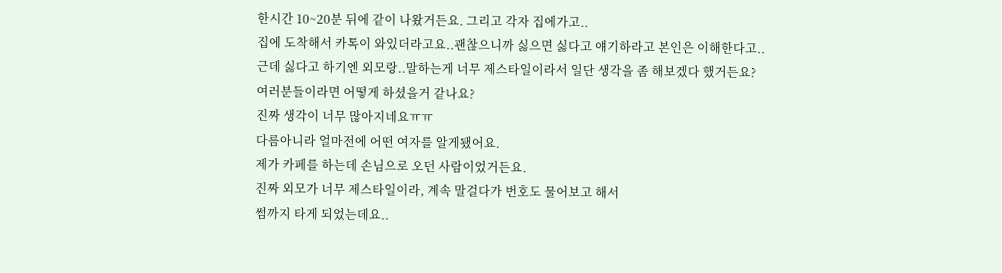한시간 10~20분 뒤에 같이 나왔거든요. 그리고 각자 집에가고..
집에 도착해서 카톡이 와있더라고요..괜찮으니까 싫으면 싫다고 얘기하라고 본인은 이해한다고..
근데 싫다고 하기엔 외모랑..말하는게 너무 제스타일이라서 일단 생각을 좀 해보겠다 했거든요?
여러분들이라면 어떻게 하셨을거 같나요?
진짜 생각이 너무 많아지네요ㅠㅠ
다름아니라 얼마전에 어떤 여자를 알게됐어요.
제가 카페를 하는데 손님으로 오던 사람이었거든요.
진짜 외모가 너무 제스타일이라, 계속 말걸다가 번호도 물어보고 해서
썸까지 타게 되었는데요..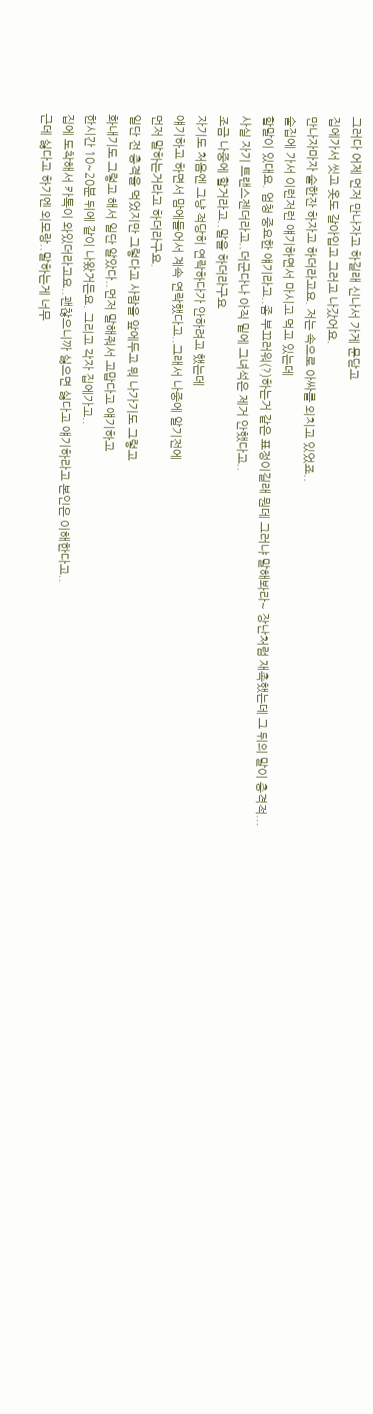그러다 어제 먼저 만나자고 하길래 신나서 가게 문닫고
집에가서 씻고 옷도 갈아입고 그러고 나갔어요.
만나자마자 술한잔 하자고 하더라고요. 저는 속으로 아싸를 외치고 있었죠..
술집에 가서 이런저런 얘기하면서 마시고 먹고 있는데
할말이 있대요. 엄청 중요한 얘기라고..좀 부끄러워(?)하는거 같은 표정이길래 뭔데 그러냐 말해봐라~ 장난처럼 재촉했는데 그 뒤의 말이 충격적...
사실 자기 트랜스젠더라고..더군다나 아직 밑에 그녀석은 제거 안했다고..
조금 나중에 할거라고..말을 하더라구요
자기도 처음엔 그냥 적당히 연락하다가 안하려고 했는데
얘기하고 하면서 맘에들어서 계속 연락했다고..그래서 나중에 알기전에
먼저 말하는거라고 하더라구요.
일단 전 충격을 먹었지만 그렇다고 사람을 앞에두고 뭐 나가기도 그렇고
화내기도 그렇고 해서 일단 알았다..먼저 말해줘서 고맙다고 얘기하고
한시간 10~20분 뒤에 같이 나왔거든요. 그리고 각자 집에가고..
집에 도착해서 카톡이 와있더라고요..괜찮으니까 싫으면 싫다고 얘기하라고 본인은 이해한다고..
근데 싫다고 하기엔 외모랑..말하는게 너무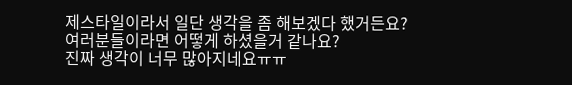제스타일이라서 일단 생각을 좀 해보겠다 했거든요?
여러분들이라면 어떻게 하셨을거 같나요?
진짜 생각이 너무 많아지네요ㅠㅠ